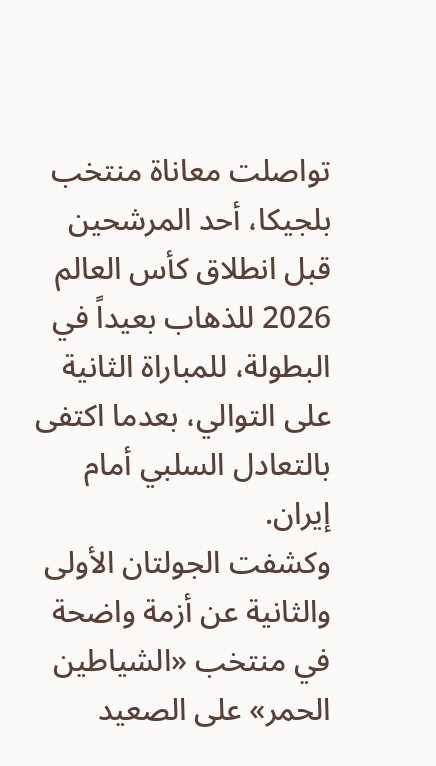تواصلت معاناة منتخب بلجيكا، أحد المرشحين قبل انطلاق كأس العالم 2026 للذهاب بعيداً في البطولة، للمباراة الثانية على التوالي، بعدما اكتفى بالتعادل السلبي أمام إيران.
وكشفت الجولتان الأولى والثانية عن أزمة واضحة في منتخب «الشياطين الحمر» على الصعيد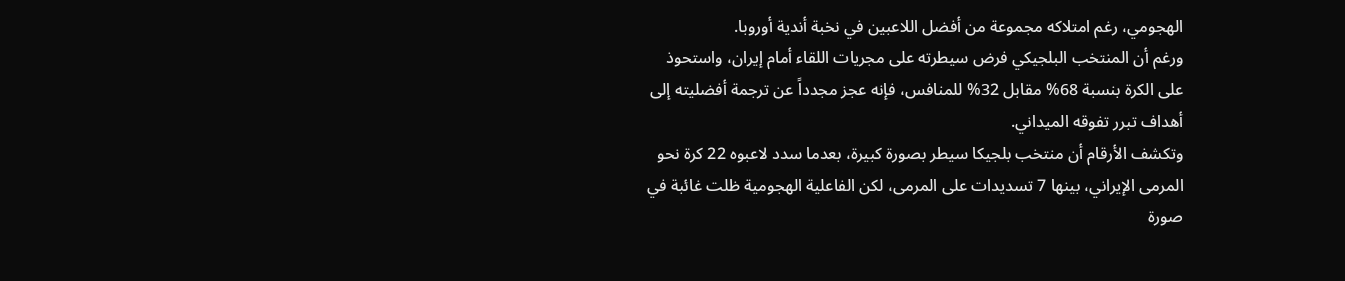الهجومي، رغم امتلاكه مجموعة من أفضل اللاعبين في نخبة أندية أوروبا.
ورغم أن المنتخب البلجيكي فرض سيطرته على مجريات اللقاء أمام إيران، واستحوذ على الكرة بنسبة 68% مقابل 32% للمنافس، فإنه عجز مجدداً عن ترجمة أفضليته إلى أهداف تبرر تفوقه الميداني.
وتكشف الأرقام أن منتخب بلجيكا سيطر بصورة كبيرة، بعدما سدد لاعبوه 22 كرة نحو المرمى الإيراني، بينها 7 تسديدات على المرمى، لكن الفاعلية الهجومية ظلت غائبة في صورة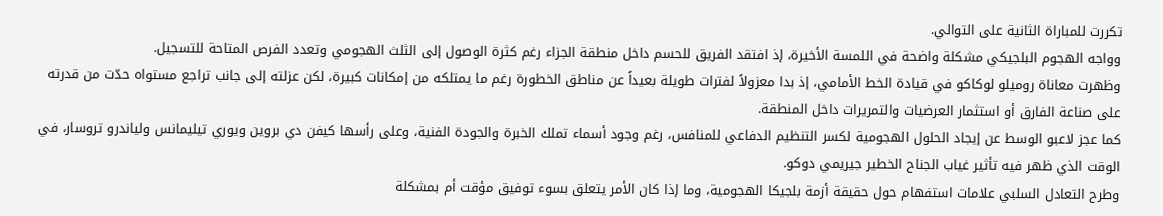تكررت للمباراة الثانية على التوالي.
وواجه الهجوم البلجيكي مشكلة واضحة في اللمسة الأخيرة، إذ افتقد الفريق للحسم داخل منطقة الجزاء رغم كثرة الوصول إلى الثلث الهجومي وتعدد الفرص المتاحة للتسجيل.
وظهرت معاناة روميلو لوكاكو في قيادة الخط الأمامي، إذ بدا معزولاً لفترات طويلة بعيداً عن مناطق الخطورة رغم ما يمتلكه من إمكانات كبيرة، لكن عزلته إلى جانب تراجع مستواه حدّت من قدرته على صناعة الفارق أو استثمار العرضيات والتمريرات داخل المنطقة.
كما عجز لاعبو الوسط عن إيجاد الحلول الهجومية لكسر التنظيم الدفاعي للمنافس، رغم وجود أسماء تملك الخبرة والجودة الفنية، وعلى رأسها كيفن دي بروين ويوري تيليمانس ولياندرو تروسار، في الوقت الذي ظهر فيه تأثير غياب الجناح الخطير جيريمي دوكو.
وطرح التعادل السلبي علامات استفهام حول حقيقة أزمة بلجيكا الهجومية، وما إذا كان الأمر يتعلق بسوء توفيق مؤقت أم بمشكلة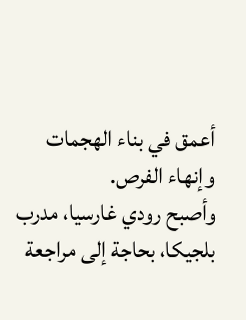أعمق في بناء الهجمات وإنهاء الفرص.
وأصبح رودي غارسيا، مدرب بلجيكا، بحاجة إلى مراجعة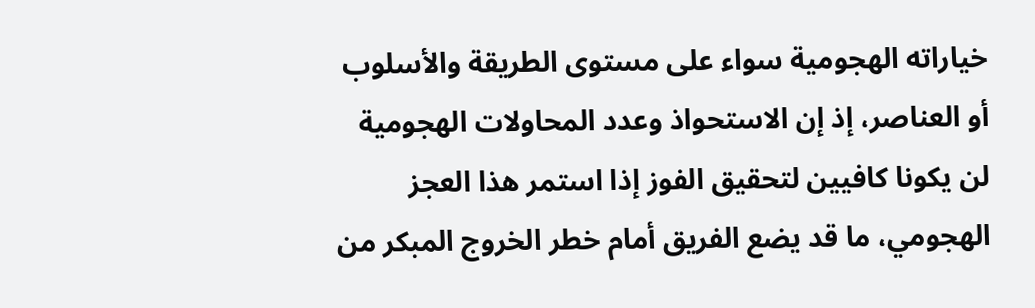خياراته الهجومية سواء على مستوى الطريقة والأسلوب أو العناصر، إذ إن الاستحواذ وعدد المحاولات الهجومية لن يكونا كافيين لتحقيق الفوز إذا استمر هذا العجز الهجومي، ما قد يضع الفريق أمام خطر الخروج المبكر من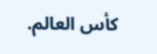كأس العالم.